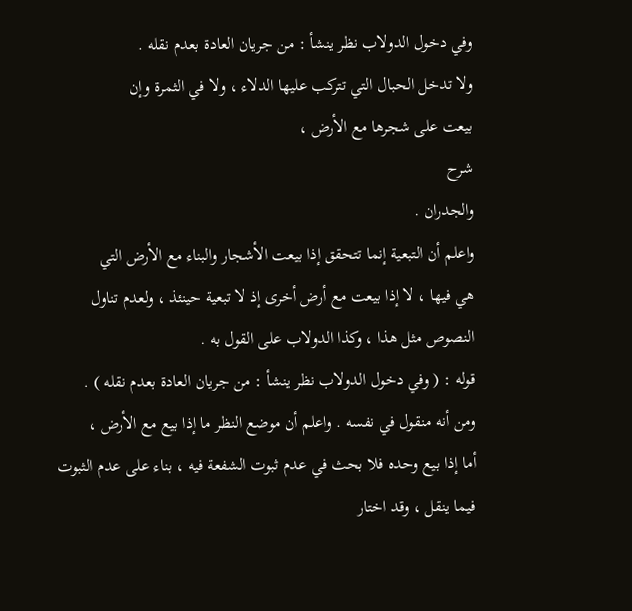وفي دخول الدولاب نظر ينشأ : من جريان العادة بعدم نقله .
ولا تدخل الحبال التي تتركب عليها الدلاء ، ولا في الثمرة وإن
بيعت على شجرها مع الأرض ،
شرح
والجدران .
واعلم أن التبعية إنما تتحقق إذا بيعت الأشجار والبناء مع الأرض التي
هي فيها ، لا إذا بيعت مع أرض أخرى إذ لا تبعية حينئذ ، ولعدم تناول
النصوص مثل هذا ، وكذا الدولاب على القول به .
قوله : ( وفي دخول الدولاب نظر ينشأ : من جريان العادة بعدم نقله ) .
ومن أنه منقول في نفسه . واعلم أن موضع النظر ما إذا بيع مع الأرض ،
أما إذا بيع وحده فلا بحث في عدم ثبوت الشفعة فيه ، بناء على عدم الثبوت
فيما ينقل ، وقد اختار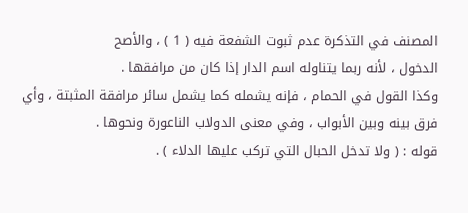المصنف في التذكرة عدم ثبوت الشفعة فيه ( 1 ) ، والأصح
الدخول ، لأنه ربما يتناوله اسم الدار إذا كان من مرافقها .
وكذا القول في الحمام ، فإنه يشمله كما يشمل سائر مرافقة المثبتة ، وأي
فرق بينه وبين الأبواب ، وفي معنى الدولاب الناعورة ونحوها .
قوله : ( ولا تدخل الحبال التي تركب عليها الدلاء ) .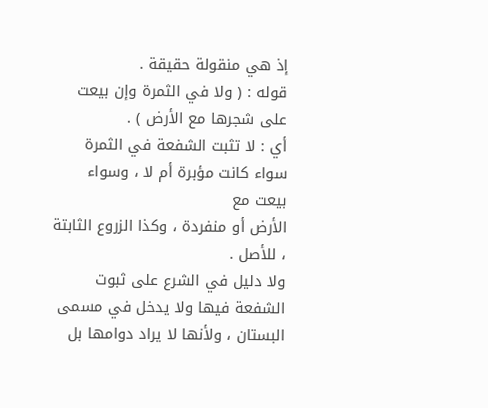إذ هي منقولة حقيقة .
قوله : ( ولا في الثمرة وإن بيعت على شجرها مع الأرض ) .
أي : لا تثبت الشفعة في الثمرة سواء كانت مؤبرة أم لا ، وسواء بيعت مع
الأرض أو منفردة ، وكذا الزروع الثابتة ، للأصل .
ولا دليل في الشرع على ثبوت الشفعة فيها ولا يدخل في مسمى
البستان ، ولأنها لا يراد دوامها بل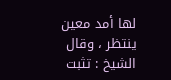لها أمد معين ينتظر ، وقال الشيخ : تثبت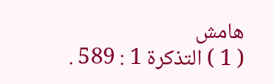هامش
( 1 ) التذكرة 1 : 589 .